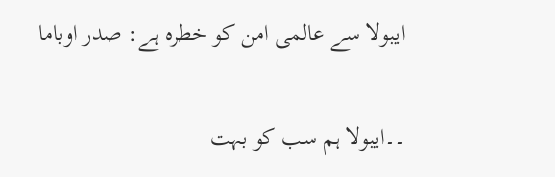ایبولا سے عالمی امن کو خطرہ ہے: صدر اوباما

۔۔ایبولا ہم سب کو بہت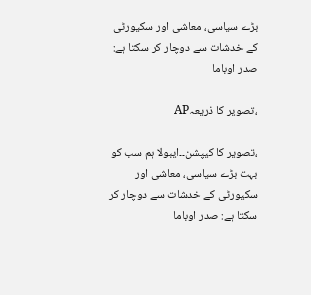بڑے سیاسی، معاشی اور سکیورٹی کے خدشات سے دوچار کر سکتا ہے: صدر اوباما

،تصویر کا ذریعہAP

،تصویر کا کیپشن۔۔ایبولا ہم سب کو بہت بڑے سیاسی، معاشی اور سکیورٹی کے خدشات سے دوچار کر سکتا ہے: صدر اوباما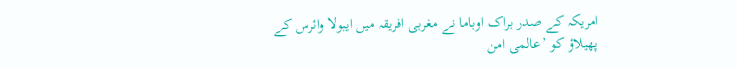امریکہ کے صدر براک اوباما نے مغربی افریقہ میں ایبولا وائرس کے پھیلاؤ کو ’عالمی امن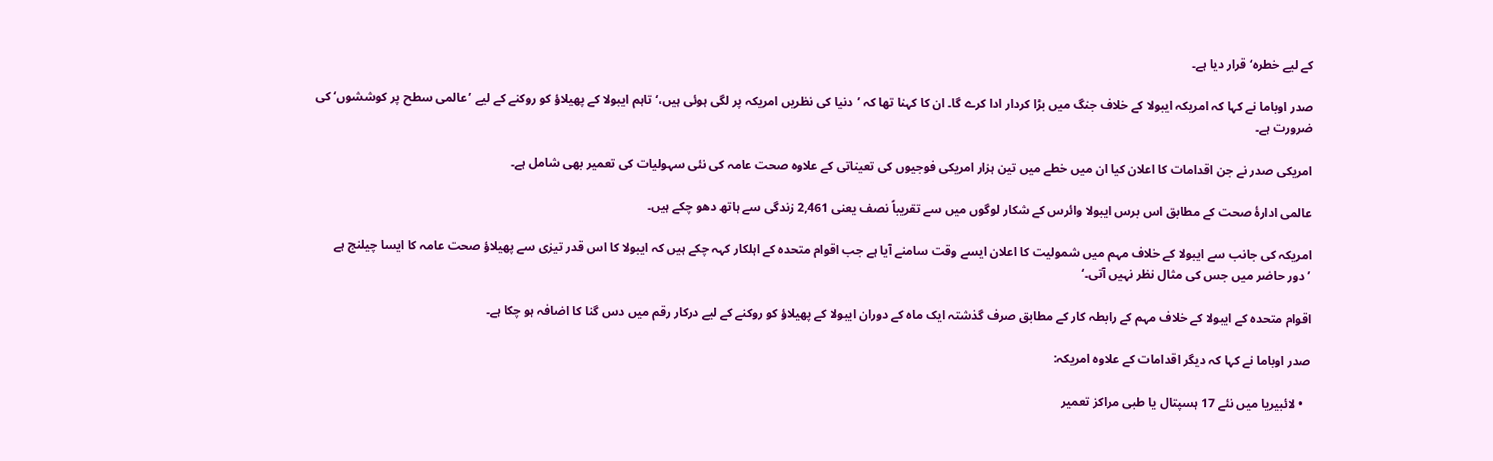کے لیے خطرہ‘ قرار دیا ہے۔

صدر اوباما نے کہا کہ امریکہ ایبولا کے خلاف جنگ میں بڑا کردار ادا کرے گا۔ ان کا کہنا تھا کہ ’دنیا کی نظریں امریکہ پر لگی ہوئی ہیں،‘ تاہم ایبولا کے پھیلاؤ کو روکنے کے لیے ’عالمی سطح پر کوششوں‘ کی ضرورت ہے۔

امریکی صدر نے جن اقدامات کا اعلان کیا ان میں خطے میں تین ہزار امریکی فوجیوں کی تعیناتی کے علاوہ صحت عامہ کی نئی سہولیات کی تعمیر بھی شامل ہے۔

عالمی ادارۂ صحت کے مطابق اس برس ایبولا وائرس کے شکار لوگوں میں سے تقریباً نصف یعنی 2,461 زندگی سے ہاتھ دھو چکے ہیں۔

امریکہ کی جانب سے ایبولا کے خلاف مہم میں شمولیت کا اعلان ایسے وقت سامنے آیا ہے جب اقوام متحدہ کے اہلکار کہہ چکے ہیں کہ ایبولا کا اس قدر تیزی سے پھیلاؤ صحت عامہ کا ایسا چیلنج ہے ’دور حاضر میں جس کی مثال نظر نہیں آتی۔‘

اقوام متحدہ کے ایبولا کے خلاف مہم کے رابطہ کار کے مطابق صرف گذشتہ ایک ماہ کے دوران ایبولا کے پھیلاؤ کو روکنے کے لیے درکار رقم میں دس گنا کا اضافہ ہو چکا ہے۔

صدر اوباما نے کہا کہ دیگر اقدامات کے علاوہ امریکہ:

  • لائبیریا میں نئے 17 ہسپتال یا طبی مراکز تعمیر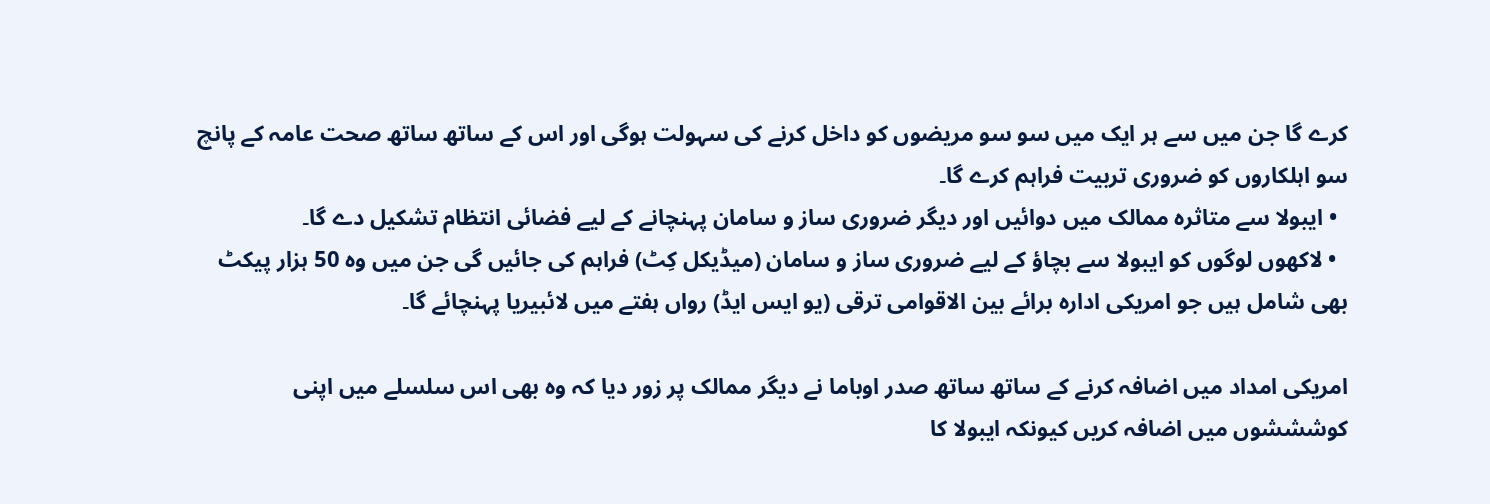کرے گا جن میں سے ہر ایک میں سو سو مریضوں کو داخل کرنے کی سہولت ہوگی اور اس کے ساتھ ساتھ صحت عامہ کے پانچ سو اہلکاروں کو ضروری تربیت فراہم کرے گا۔
  • ایبولا سے متاثرہ ممالک میں دوائیں اور دیگر ضروری ساز و سامان پہنچانے کے لیے فضائی انتظام تشکیل دے گا۔
  • لاکھوں لوگوں کو ایبولا سے بچاؤ کے لیے ضروری ساز و سامان (میڈیکل کِٹ) فراہم کی جائیں گی جن میں وہ 50 ہزار پیکٹ بھی شامل ہیں جو امریکی ادارہ برائے بین الاقوامی ترقی (یو ایس ایڈ) رواں ہفتے میں لائبیریا پہنچائے گا۔

امریکی امداد میں اضافہ کرنے کے ساتھ ساتھ صدر اوباما نے دیگر ممالک پر زور دیا کہ وہ بھی اس سلسلے میں اپنی کوشششوں میں اضافہ کریں کیونکہ ایبولا کا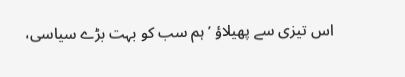اس تیزی سے پھیلاؤ ’ہم سب کو بہت بڑے سیاسی،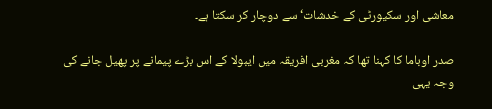معاشی اور سکیورٹی کے خدشات‘ سے دوچار کر سکتا ہے۔

صدر اوباما کا کہنا تھا کہ مغربی افریقہ میں ایبولا کے اس بڑے پیمانے پر پھیل جانے کی وجہ یہی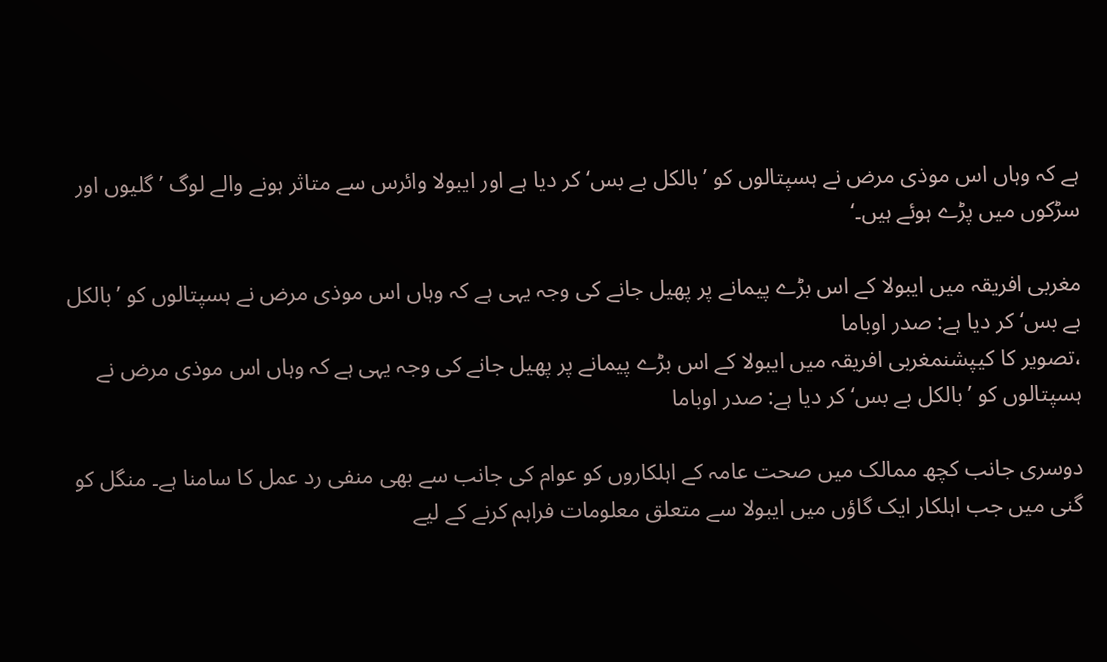ہے کہ وہاں اس موذی مرض نے ہسپتالوں کو ’بالکل بے بس‘ کر دیا ہے اور ایبولا وائرس سے متاثر ہونے والے لوگ ’گلیوں اور سڑکوں میں پڑے ہوئے ہیں۔‘

مغربی افریقہ میں ایبولا کے اس بڑے پیمانے پر پھیل جانے کی وجہ یہی ہے کہ وہاں اس موذی مرض نے ہسپتالوں کو ’بالکل بے بس‘ کر دیا ہے: صدر اوباما
،تصویر کا کیپشنمغربی افریقہ میں ایبولا کے اس بڑے پیمانے پر پھیل جانے کی وجہ یہی ہے کہ وہاں اس موذی مرض نے ہسپتالوں کو ’بالکل بے بس‘ کر دیا ہے: صدر اوباما

دوسری جانب کچھ ممالک میں صحت عامہ کے اہلکاروں کو عوام کی جانب سے بھی منفی رد عمل کا سامنا ہے۔ منگل کو گنی میں جب اہلکار ایک گاؤں میں ایبولا سے متعلق معلومات فراہم کرنے کے لیے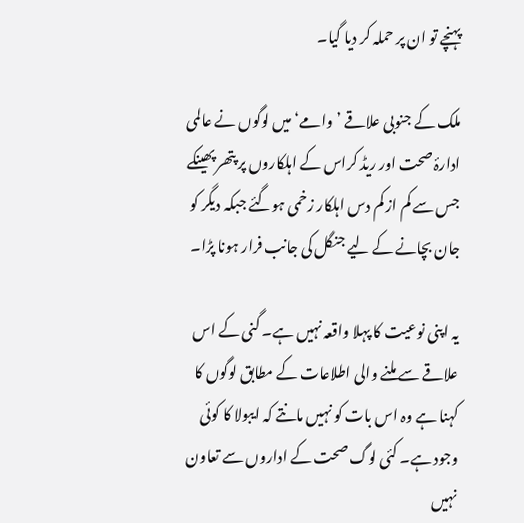پہنچے تو ان پر حملہ کر دیا گیا۔

ملک کے جنوبی علاقے ’وامے‘ میں لوگوں نے عالمی ادارۂ صحت اور ریڈ کراس کے اہلکاروں پر پتھر پھینکے جس سے کم از کم دس اہلکار زخمی ہوگئے جبکہ دیگر کو جان بچانے کے لیے جنگل کی جانب فرار ہونا پڑا۔

یہ اپنی نوعیت کا پہلا واقعہ نہیں ہے۔ گنی کے اس علاقے سے ملنے والی اطلاعات کے مطابق لوگوں کا کہنا ہے وہ اس بات کو نہیں مانتے کہ ایبولا کا کوئی وجود ہے۔ کئی لوگ صحت کے اداروں سے تعاون نہیں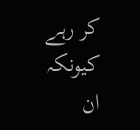کر رہے کیونکہ ان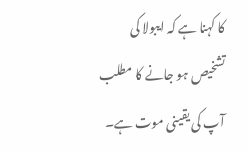کا کہنا ہے کہ ایبولا کی تشخیص ہو جانے کا مطلب آپ کی یقینی موت ہے۔